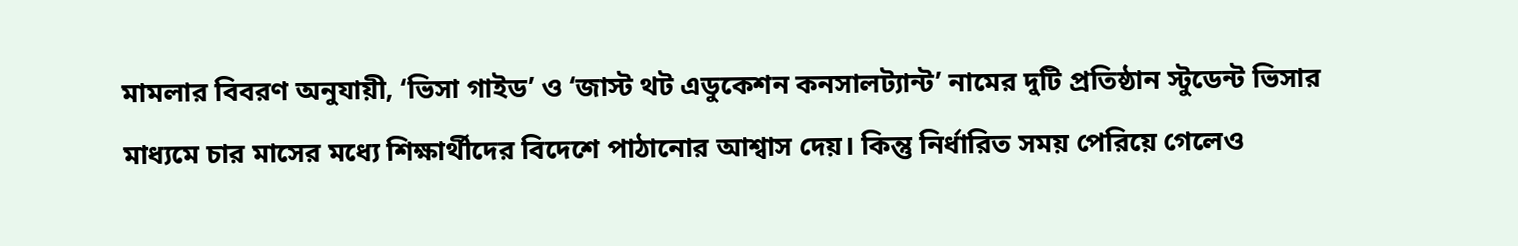মামলার বিবরণ অনুযায়ী, ‘ভিসা গাইড’ ও ‘জাস্ট থট এডুকেশন কনসালট্যান্ট’ নামের দুটি প্রতিষ্ঠান স্টুডেন্ট ভিসার মাধ্যমে চার মাসের মধ্যে শিক্ষার্থীদের বিদেশে পাঠানোর আশ্বাস দেয়। কিন্তু নির্ধারিত সময় পেরিয়ে গেলেও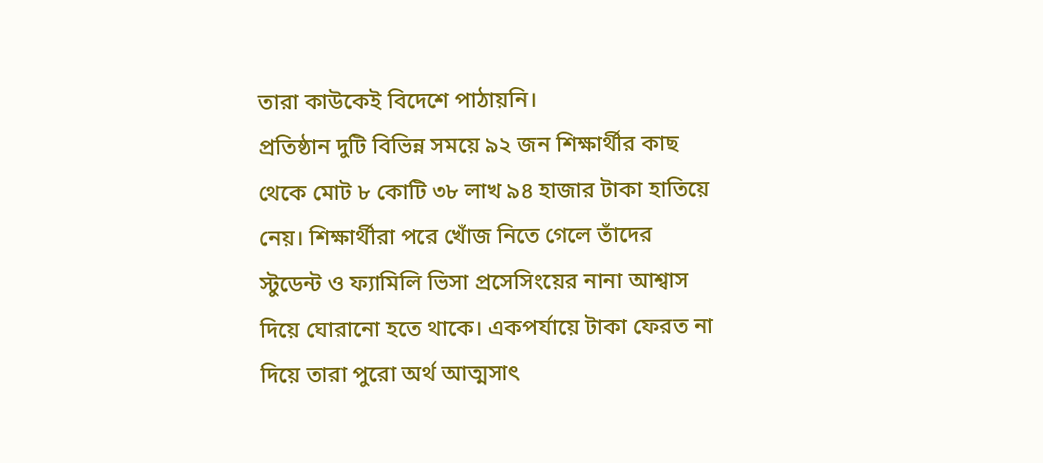তারা কাউকেই বিদেশে পাঠায়নি।
প্রতিষ্ঠান দুটি বিভিন্ন সময়ে ৯২ জন শিক্ষার্থীর কাছ থেকে মোট ৮ কোটি ৩৮ লাখ ৯৪ হাজার টাকা হাতিয়ে নেয়। শিক্ষার্থীরা পরে খোঁজ নিতে গেলে তাঁদের স্টুডেন্ট ও ফ্যামিলি ভিসা প্রসেসিংয়ের নানা আশ্বাস দিয়ে ঘোরানো হতে থাকে। একপর্যায়ে টাকা ফেরত না দিয়ে তারা পুরো অর্থ আত্মসাৎ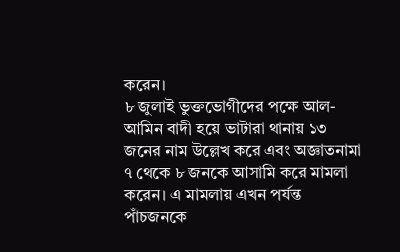করেন।
৮ জুলাই ভুক্তভোগীদের পক্ষে আল-আমিন বাদী হয়ে ভাটারা থানায় ১৩ জনের নাম উল্লেখ করে এবং অজ্ঞাতনামা ৭ থেকে ৮ জনকে আসামি করে মামলা করেন। এ মামলায় এখন পর্যন্ত পাঁচজনকে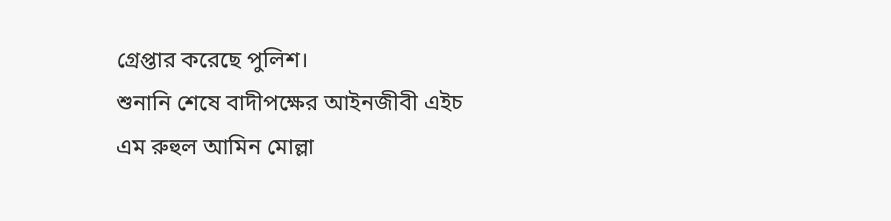গ্রেপ্তার করেছে পুলিশ।
শুনানি শেষে বাদীপক্ষের আইনজীবী এইচ এম রুহুল আমিন মোল্লা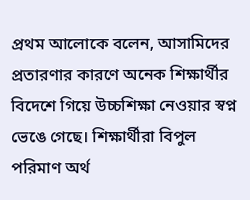প্রথম আলোকে বলেন, আসামিদের প্রতারণার কারণে অনেক শিক্ষার্থীর বিদেশে গিয়ে উচ্চশিক্ষা নেওয়ার স্বপ্ন ভেঙে গেছে। শিক্ষার্থীরা বিপুল পরিমাণ অর্থ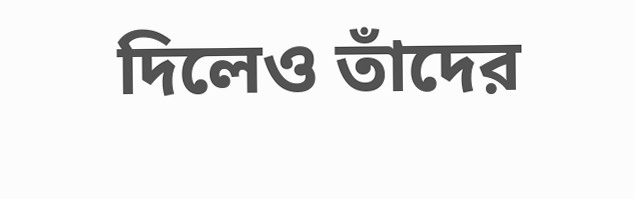দিলেও তাঁদের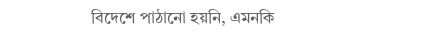বিদেশে পাঠানো হয়নি, এমনকি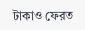টাকাও ফেরত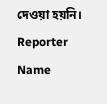দেওয়া হয়নি।
Reporter Name